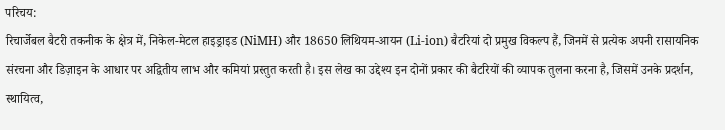परिचय:
रिचार्जेबल बैटरी तकनीक के क्षेत्र में, निकेल-मेटल हाइड्राइड (NiMH) और 18650 लिथियम-आयन (Li-ion) बैटरियां दो प्रमुख विकल्प हैं, जिनमें से प्रत्येक अपनी रासायनिक संरचना और डिज़ाइन के आधार पर अद्वितीय लाभ और कमियां प्रस्तुत करती है। इस लेख का उद्देश्य इन दोनों प्रकार की बैटरियों की व्यापक तुलना करना है, जिसमें उनके प्रदर्शन, स्थायित्व,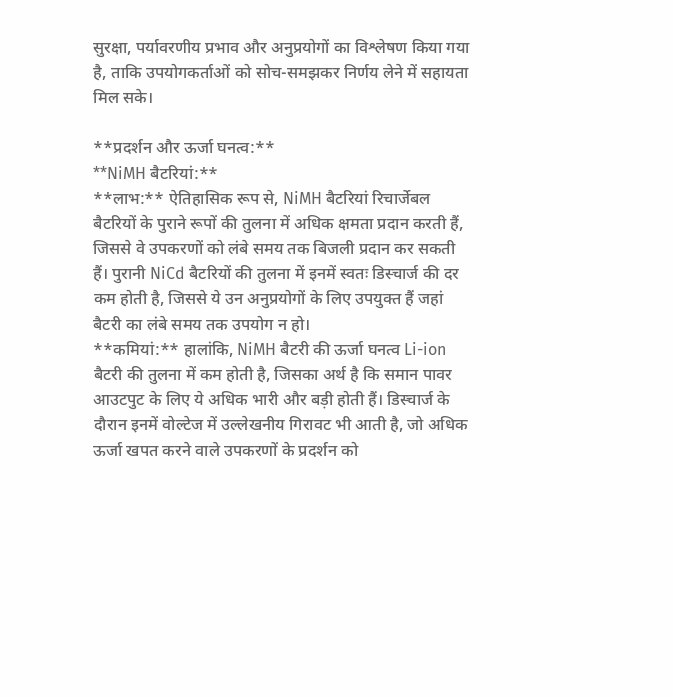सुरक्षा, पर्यावरणीय प्रभाव और अनुप्रयोगों का विश्लेषण किया गया है, ताकि उपयोगकर्ताओं को सोच-समझकर निर्णय लेने में सहायता मिल सके।

**प्रदर्शन और ऊर्जा घनत्व:**
**NiMH बैटरियां:**
**लाभ:** ऐतिहासिक रूप से, NiMH बैटरियां रिचार्जेबल बैटरियों के पुराने रूपों की तुलना में अधिक क्षमता प्रदान करती हैं, जिससे वे उपकरणों को लंबे समय तक बिजली प्रदान कर सकती हैं। पुरानी NiCd बैटरियों की तुलना में इनमें स्वतः डिस्चार्ज की दर कम होती है, जिससे ये उन अनुप्रयोगों के लिए उपयुक्त हैं जहां बैटरी का लंबे समय तक उपयोग न हो।
**कमियां:** हालांकि, NiMH बैटरी की ऊर्जा घनत्व Li-ion बैटरी की तुलना में कम होती है, जिसका अर्थ है कि समान पावर आउटपुट के लिए ये अधिक भारी और बड़ी होती हैं। डिस्चार्ज के दौरान इनमें वोल्टेज में उल्लेखनीय गिरावट भी आती है, जो अधिक ऊर्जा खपत करने वाले उपकरणों के प्रदर्शन को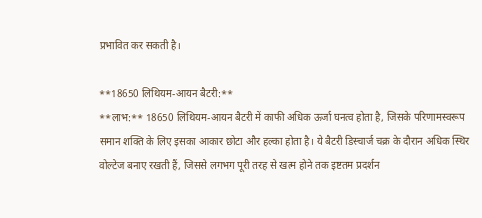प्रभावित कर सकती है।

**18650 लिथियम-आयन बैटरी:**
**लाभ:** 18650 लिथियम-आयन बैटरी में काफी अधिक ऊर्जा घनत्व होता है, जिसके परिणामस्वरूप समान शक्ति के लिए इसका आकार छोटा और हल्का होता है। ये बैटरी डिस्चार्ज चक्र के दौरान अधिक स्थिर वोल्टेज बनाए रखती हैं, जिससे लगभग पूरी तरह से खत्म होने तक इष्टतम प्रदर्शन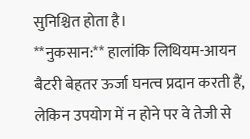सुनिश्चित होता है।
**नुकसान:** हालांकि लिथियम-आयन बैटरी बेहतर ऊर्जा घनत्व प्रदान करती हैं, लेकिन उपयोग में न होने पर वे तेजी से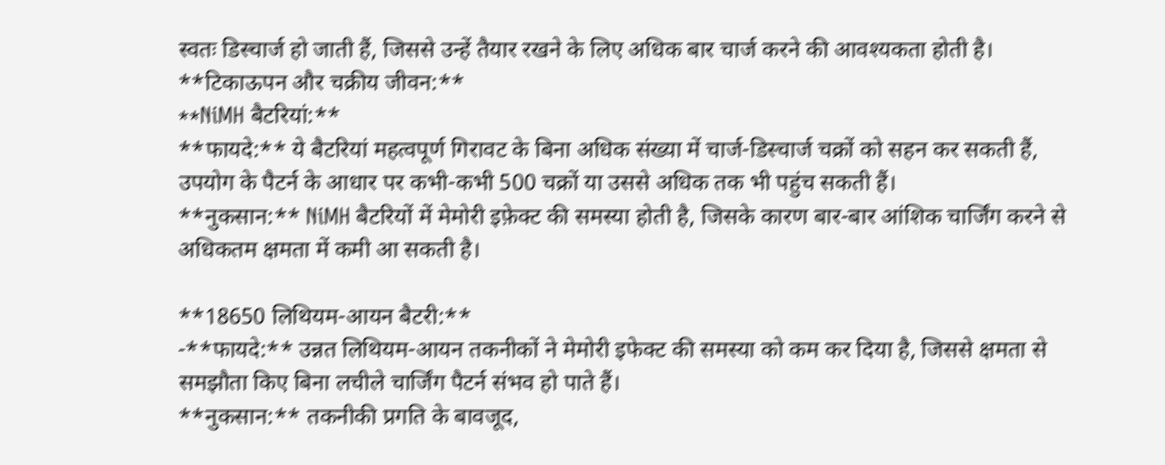स्वतः डिस्चार्ज हो जाती हैं, जिससे उन्हें तैयार रखने के लिए अधिक बार चार्ज करने की आवश्यकता होती है।
**टिकाऊपन और चक्रीय जीवन:**
**NiMH बैटरियां:**
**फायदे:** ये बैटरियां महत्वपूर्ण गिरावट के बिना अधिक संख्या में चार्ज-डिस्चार्ज चक्रों को सहन कर सकती हैं, उपयोग के पैटर्न के आधार पर कभी-कभी 500 चक्रों या उससे अधिक तक भी पहुंच सकती हैं।
**नुकसान:** NiMH बैटरियों में मेमोरी इफ़ेक्ट की समस्या होती है, जिसके कारण बार-बार आंशिक चार्जिंग करने से अधिकतम क्षमता में कमी आ सकती है।

**18650 लिथियम-आयन बैटरी:**
-**फायदे:** उन्नत लिथियम-आयन तकनीकों ने मेमोरी इफेक्ट की समस्या को कम कर दिया है, जिससे क्षमता से समझौता किए बिना लचीले चार्जिंग पैटर्न संभव हो पाते हैं।
**नुकसान:** तकनीकी प्रगति के बावजूद,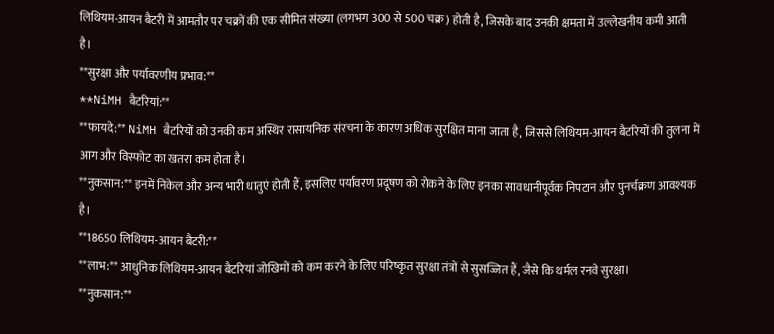लिथियम-आयन बैटरी में आमतौर पर चक्रों की एक सीमित संख्या (लगभग 300 से 500 चक्र) होती है, जिसके बाद उनकी क्षमता में उल्लेखनीय कमी आती है।
**सुरक्षा और पर्यावरणीय प्रभाव:**
**NiMH बैटरियां:**
**फायदे:** NiMH बैटरियों को उनकी कम अस्थिर रासायनिक संरचना के कारण अधिक सुरक्षित माना जाता है, जिससे लिथियम-आयन बैटरियों की तुलना में आग और विस्फोट का खतरा कम होता है।
**नुकसान:** इनमें निकेल और अन्य भारी धातुएं होती हैं, इसलिए पर्यावरण प्रदूषण को रोकने के लिए इनका सावधानीपूर्वक निपटान और पुनर्चक्रण आवश्यक है।
**18650 लिथियम-आयन बैटरी:**
**लाभ:** आधुनिक लिथियम-आयन बैटरियां जोखिमों को कम करने के लिए परिष्कृत सुरक्षा तंत्रों से सुसज्जित हैं, जैसे कि थर्मल रनवे सुरक्षा।
**नुकसान:**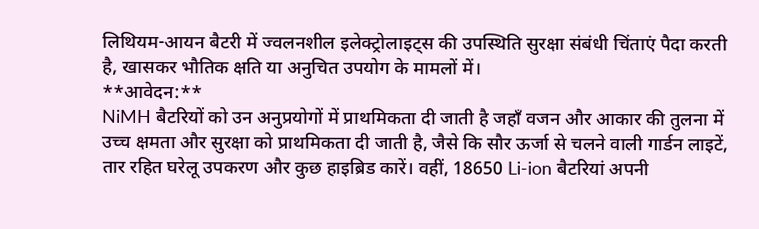लिथियम-आयन बैटरी में ज्वलनशील इलेक्ट्रोलाइट्स की उपस्थिति सुरक्षा संबंधी चिंताएं पैदा करती है, खासकर भौतिक क्षति या अनुचित उपयोग के मामलों में।
**आवेदन:**
NiMH बैटरियों को उन अनुप्रयोगों में प्राथमिकता दी जाती है जहाँ वजन और आकार की तुलना में उच्च क्षमता और सुरक्षा को प्राथमिकता दी जाती है, जैसे कि सौर ऊर्जा से चलने वाली गार्डन लाइटें, तार रहित घरेलू उपकरण और कुछ हाइब्रिड कारें। वहीं, 18650 Li-ion बैटरियां अपनी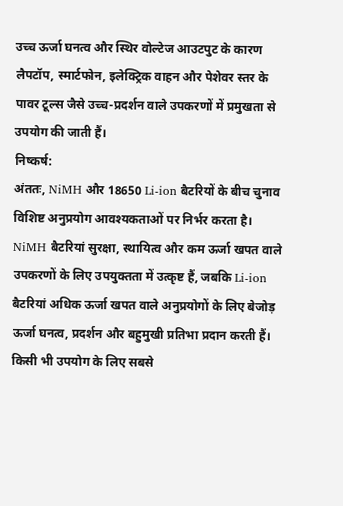उच्च ऊर्जा घनत्व और स्थिर वोल्टेज आउटपुट के कारण लैपटॉप, स्मार्टफोन, इलेक्ट्रिक वाहन और पेशेवर स्तर के पावर टूल्स जैसे उच्च-प्रदर्शन वाले उपकरणों में प्रमुखता से उपयोग की जाती हैं।
निष्कर्ष:
अंततः, NiMH और 18650 Li-ion बैटरियों के बीच चुनाव विशिष्ट अनुप्रयोग आवश्यकताओं पर निर्भर करता है। NiMH बैटरियां सुरक्षा, स्थायित्व और कम ऊर्जा खपत वाले उपकरणों के लिए उपयुक्तता में उत्कृष्ट हैं, जबकि Li-ion बैटरियां अधिक ऊर्जा खपत वाले अनुप्रयोगों के लिए बेजोड़ ऊर्जा घनत्व, प्रदर्शन और बहुमुखी प्रतिभा प्रदान करती हैं। किसी भी उपयोग के लिए सबसे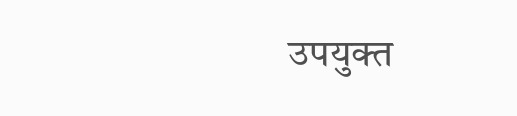उपयुक्त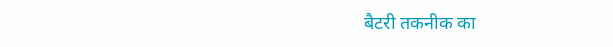बैटरी तकनीक का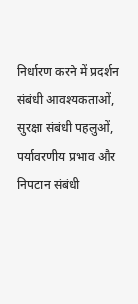निर्धारण करने में प्रदर्शन संबंधी आवश्यकताओं, सुरक्षा संबंधी पहलुओं, पर्यावरणीय प्रभाव और निपटान संबंधी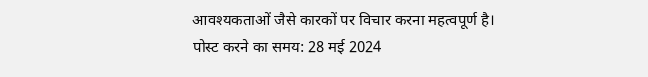आवश्यकताओं जैसे कारकों पर विचार करना महत्वपूर्ण है।
पोस्ट करने का समय: 28 मई 2024